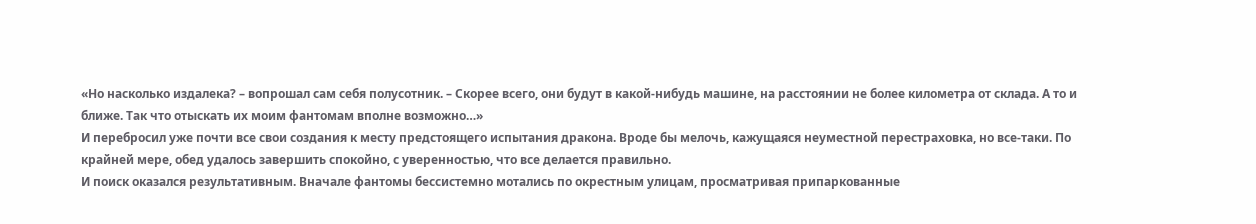«Но насколько издалека? – вопрошал сам себя полусотник. – Скорее всего, они будут в какой-нибудь машине, на расстоянии не более километра от склада. А то и ближе. Так что отыскать их моим фантомам вполне возможно…»
И перебросил уже почти все свои создания к месту предстоящего испытания дракона. Вроде бы мелочь, кажущаяся неуместной перестраховка, но все-таки. По крайней мере, обед удалось завершить спокойно, с уверенностью, что все делается правильно.
И поиск оказался результативным. Вначале фантомы бессистемно мотались по окрестным улицам, просматривая припаркованные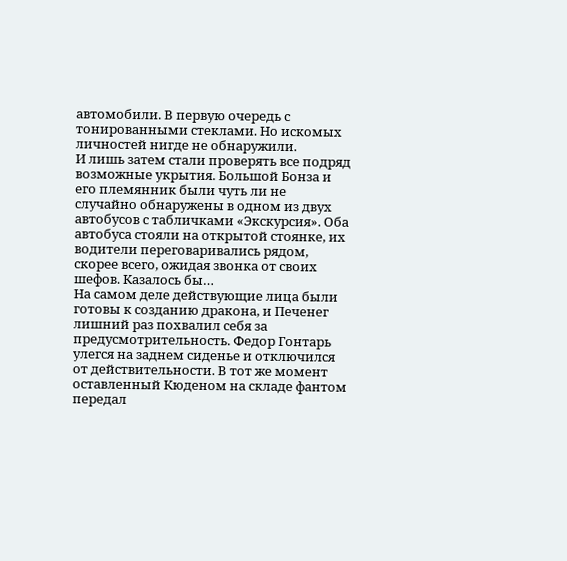автомобили. В первую очередь с тонированными стеклами. Но искомых личностей нигде не обнаружили.
И лишь затем стали проверять все подряд возможные укрытия. Большой Бонза и его племянник были чуть ли не случайно обнаружены в одном из двух автобусов с табличками «Экскурсия». Оба автобуса стояли на открытой стоянке, их водители переговаривались рядом, скорее всего, ожидая звонка от своих шефов. Казалось бы…
На самом деле действующие лица были готовы к созданию дракона, и Печенег лишний раз похвалил себя за предусмотрительность. Федор Гонтарь улегся на заднем сиденье и отключился от действительности. В тот же момент оставленный Кюденом на складе фантом передал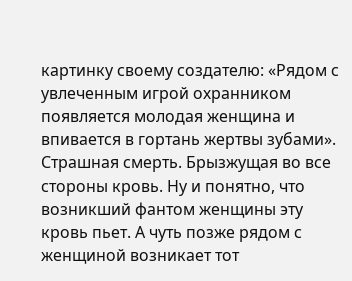картинку своему создателю: «Рядом с увлеченным игрой охранником появляется молодая женщина и впивается в гортань жертвы зубами».
Страшная смерть. Брызжущая во все стороны кровь. Ну и понятно, что возникший фантом женщины эту кровь пьет. А чуть позже рядом с женщиной возникает тот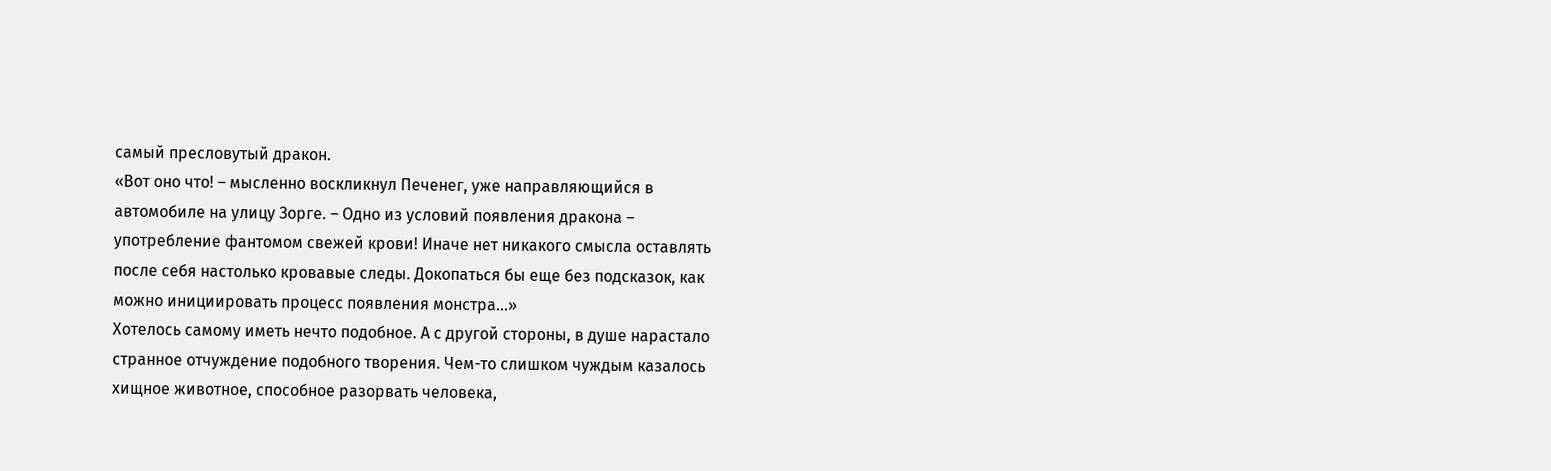самый пресловутый дракон.
«Вот оно что! – мысленно воскликнул Печенег, уже направляющийся в автомобиле на улицу Зорге. – Одно из условий появления дракона – употребление фантомом свежей крови! Иначе нет никакого смысла оставлять после себя настолько кровавые следы. Докопаться бы еще без подсказок, как можно инициировать процесс появления монстра…»
Хотелось самому иметь нечто подобное. А с другой стороны, в душе нарастало странное отчуждение подобного творения. Чем-то слишком чуждым казалось хищное животное, способное разорвать человека,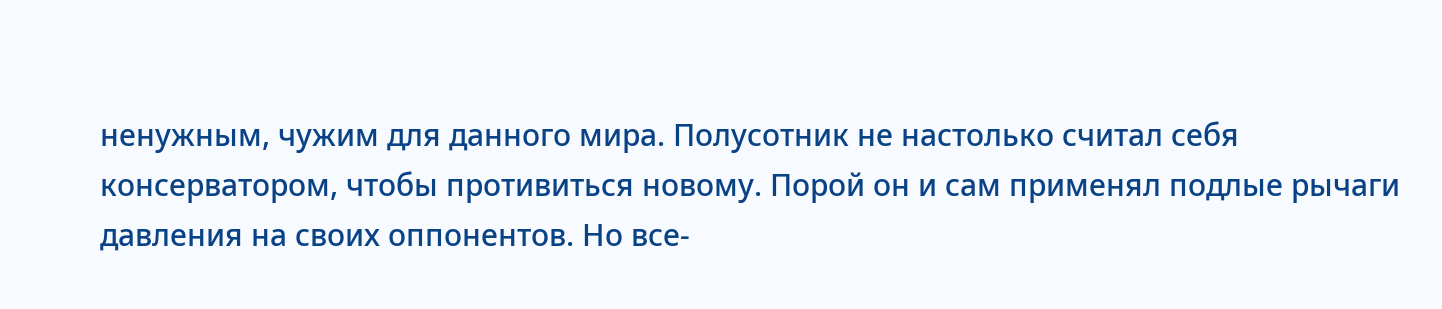ненужным, чужим для данного мира. Полусотник не настолько считал себя консерватором, чтобы противиться новому. Порой он и сам применял подлые рычаги давления на своих оппонентов. Но все-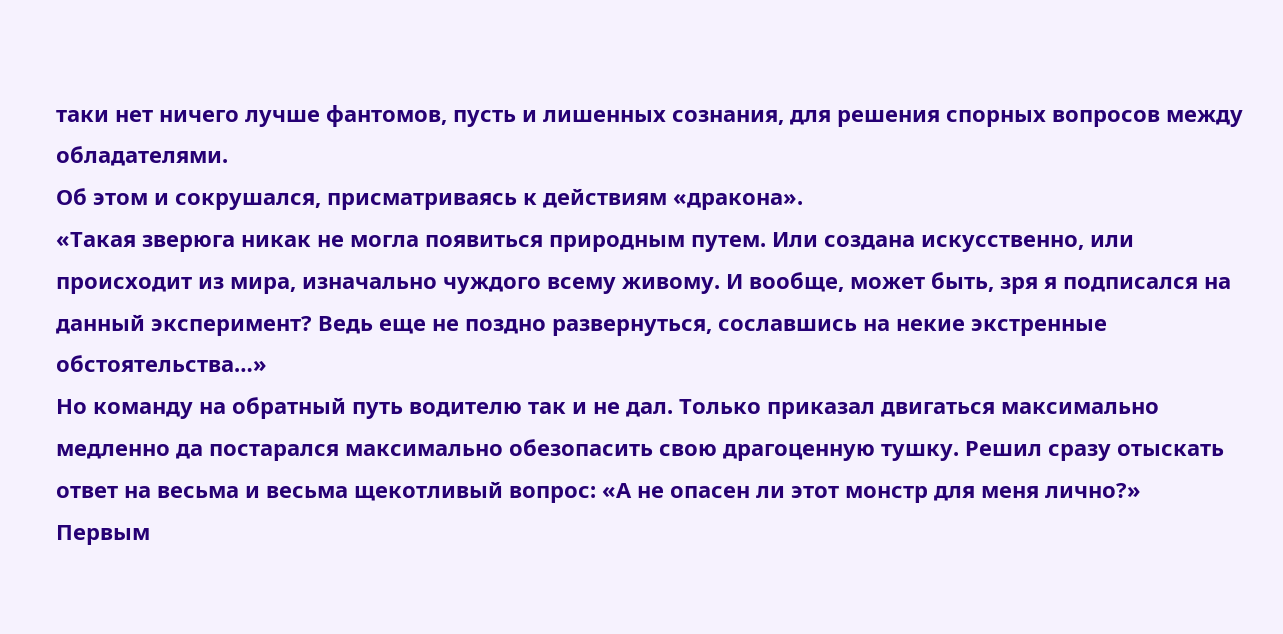таки нет ничего лучше фантомов, пусть и лишенных сознания, для решения спорных вопросов между обладателями.
Об этом и сокрушался, присматриваясь к действиям «дракона».
«Такая зверюга никак не могла появиться природным путем. Или создана искусственно, или происходит из мира, изначально чуждого всему живому. И вообще, может быть, зря я подписался на данный эксперимент? Ведь еще не поздно развернуться, сославшись на некие экстренные обстоятельства…»
Но команду на обратный путь водителю так и не дал. Только приказал двигаться максимально медленно да постарался максимально обезопасить свою драгоценную тушку. Решил сразу отыскать ответ на весьма и весьма щекотливый вопрос: «А не опасен ли этот монстр для меня лично?»
Первым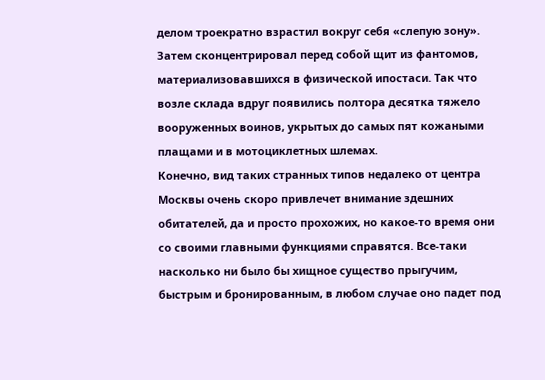делом троекратно взрастил вокруг себя «слепую зону». Затем сконцентрировал перед собой щит из фантомов, материализовавшихся в физической ипостаси. Так что возле склада вдруг появились полтора десятка тяжело вооруженных воинов, укрытых до самых пят кожаными плащами и в мотоциклетных шлемах.
Конечно, вид таких странных типов недалеко от центра Москвы очень скоро привлечет внимание здешних обитателей, да и просто прохожих, но какое-то время они со своими главными функциями справятся. Все-таки насколько ни было бы хищное существо прыгучим, быстрым и бронированным, в любом случае оно падет под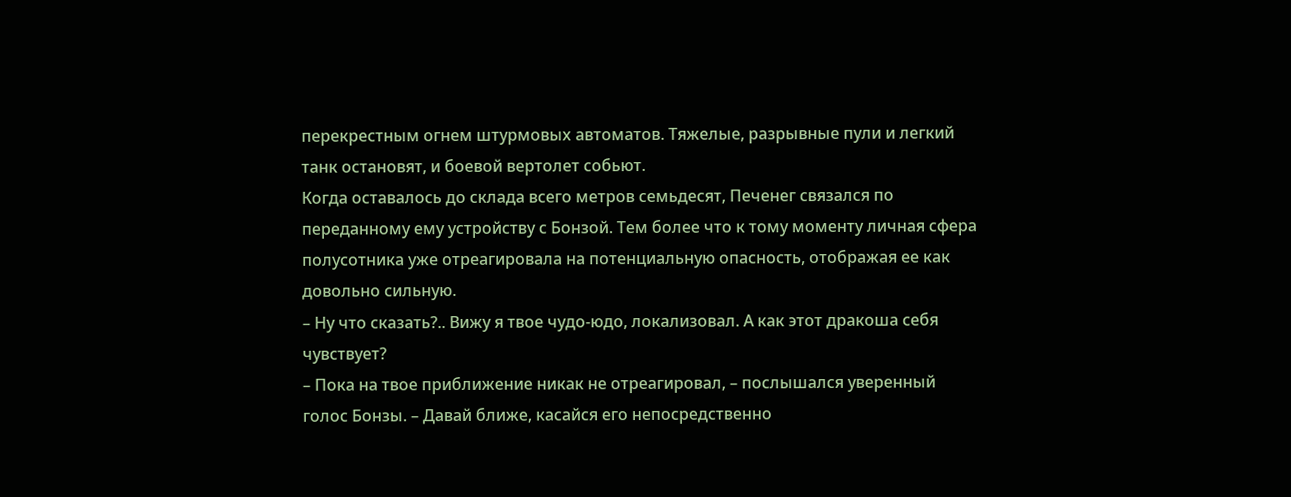перекрестным огнем штурмовых автоматов. Тяжелые, разрывные пули и легкий танк остановят, и боевой вертолет собьют.
Когда оставалось до склада всего метров семьдесят, Печенег связался по переданному ему устройству с Бонзой. Тем более что к тому моменту личная сфера полусотника уже отреагировала на потенциальную опасность, отображая ее как довольно сильную.
– Ну что сказать?.. Вижу я твое чудо-юдо, локализовал. А как этот дракоша себя чувствует?
– Пока на твое приближение никак не отреагировал, – послышался уверенный голос Бонзы. – Давай ближе, касайся его непосредственно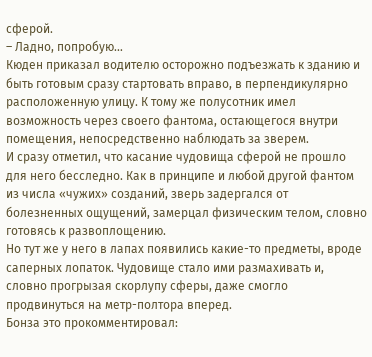сферой.
– Ладно, попробую…
Кюден приказал водителю осторожно подъезжать к зданию и быть готовым сразу стартовать вправо, в перпендикулярно расположенную улицу. К тому же полусотник имел возможность через своего фантома, остающегося внутри помещения, непосредственно наблюдать за зверем.
И сразу отметил, что касание чудовища сферой не прошло для него бесследно. Как в принципе и любой другой фантом из числа «чужих» созданий, зверь задергался от болезненных ощущений, замерцал физическим телом, словно готовясь к развоплощению.
Но тут же у него в лапах появились какие-то предметы, вроде саперных лопаток. Чудовище стало ими размахивать и, словно прогрызая скорлупу сферы, даже смогло продвинуться на метр-полтора вперед.
Бонза это прокомментировал: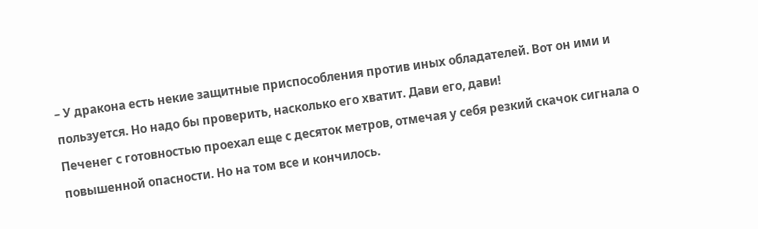– У дракона есть некие защитные приспособления против иных обладателей. Вот он ими и пользуется. Но надо бы проверить, насколько его хватит. Дави его, дави!
Печенег с готовностью проехал еще с десяток метров, отмечая у себя резкий скачок сигнала о повышенной опасности. Но на том все и кончилось.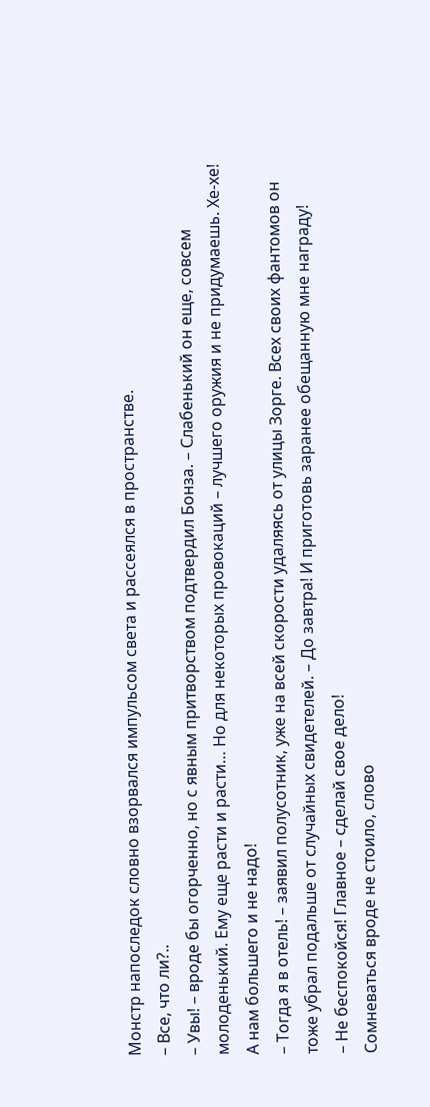Монстр напоследок словно взорвался импульсом света и рассеялся в пространстве.
– Все, что ли?..
– Увы! – вроде бы огорченно, но с явным притворством подтвердил Бонза. – Слабенький он еще, совсем молоденький. Ему еще расти и расти… Но для некоторых провокаций – лучшего оружия и не придумаешь. Хе-хе! А нам большего и не надо!
– Тогда я в отель! – заявил полусотник, уже на всей скорости удаляясь от улицы Зорге. Всех своих фантомов он тоже убрал подальше от случайных свидетелей. – До завтра! И приготовь заранее обещанную мне награду!
– Не беспокойся! Главное – сделай свое дело!
Сомневаться вроде не стоило, слово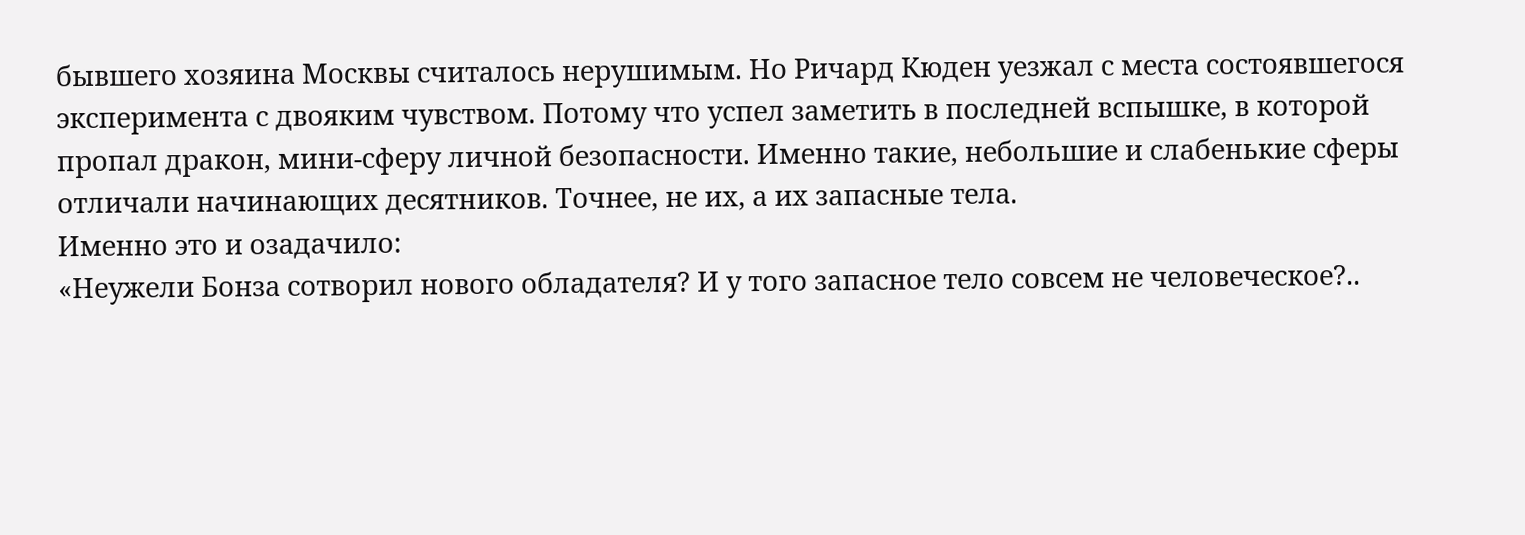бывшего хозяина Москвы считалось нерушимым. Но Ричард Кюден уезжал с места состоявшегося эксперимента с двояким чувством. Потому что успел заметить в последней вспышке, в которой пропал дракон, мини-сферу личной безопасности. Именно такие, небольшие и слабенькие сферы отличали начинающих десятников. Точнее, не их, а их запасные тела.
Именно это и озадачило:
«Неужели Бонза сотворил нового обладателя? И у того запасное тело совсем не человеческое?..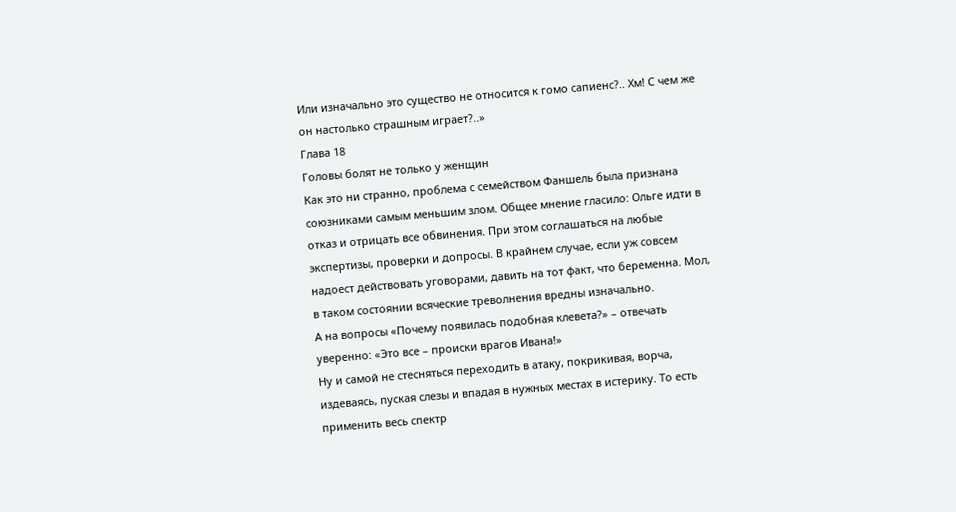Или изначально это существо не относится к гомо сапиенс?.. Хм! С чем же он настолько страшным играет?..»
Глава 18
Головы болят не только у женщин
Как это ни странно, проблема с семейством Фаншель была признана союзниками самым меньшим злом. Общее мнение гласило: Ольге идти в отказ и отрицать все обвинения. При этом соглашаться на любые экспертизы, проверки и допросы. В крайнем случае, если уж совсем надоест действовать уговорами, давить на тот факт, что беременна. Мол, в таком состоянии всяческие треволнения вредны изначально.
А на вопросы «Почему появилась подобная клевета?» – отвечать уверенно: «Это все – происки врагов Ивана!»
Ну и самой не стесняться переходить в атаку, покрикивая, ворча, издеваясь, пуская слезы и впадая в нужных местах в истерику. То есть применить весь спектр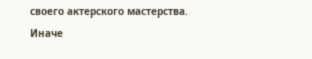своего актерского мастерства.
Иначе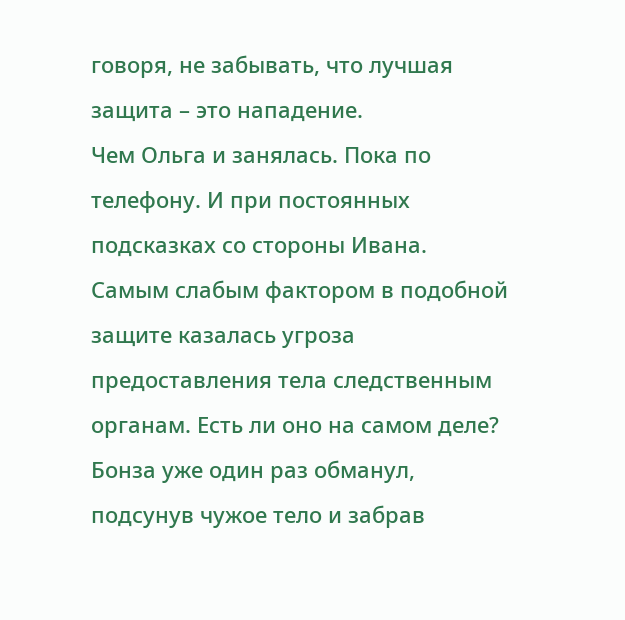говоря, не забывать, что лучшая защита – это нападение.
Чем Ольга и занялась. Пока по телефону. И при постоянных подсказках со стороны Ивана.
Самым слабым фактором в подобной защите казалась угроза предоставления тела следственным органам. Есть ли оно на самом деле? Бонза уже один раз обманул, подсунув чужое тело и забрав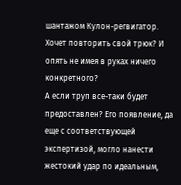шантажом Кулон-регвигатор. Хочет повторить свой трюк? И опять не имея в руках ничего конкретного?
А если труп все-таки будет предоставлен? Его появление, да еще с соответствующей экспертизой, могло нанести жестокий удар по идеальным,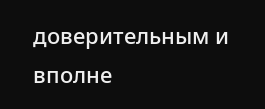доверительным и вполне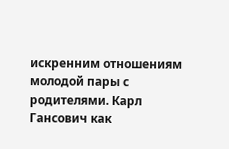искренним отношениям молодой пары с родителями. Карл Гансович как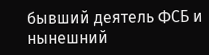бывший деятель ФСБ и нынешний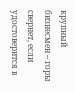крупный бизнесмен – горы свернет, если удостоверится в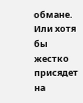обмане. Или хотя бы жестко присядет на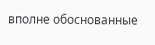вполне обоснованные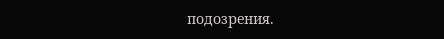подозрения.